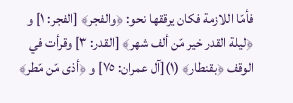فأمّا اللازمة فكان يرققها نحو: ﴿والفجر﴾ [الفجر: ١] و ﴿ليلة القدر خير مّن ألف شهر﴾ [القدر: ٣] وقرأت في الوقف ﴿بقنطار﴾ (١)[آل عمران: ٧٥] و ﴿أذى مّن مّطر﴾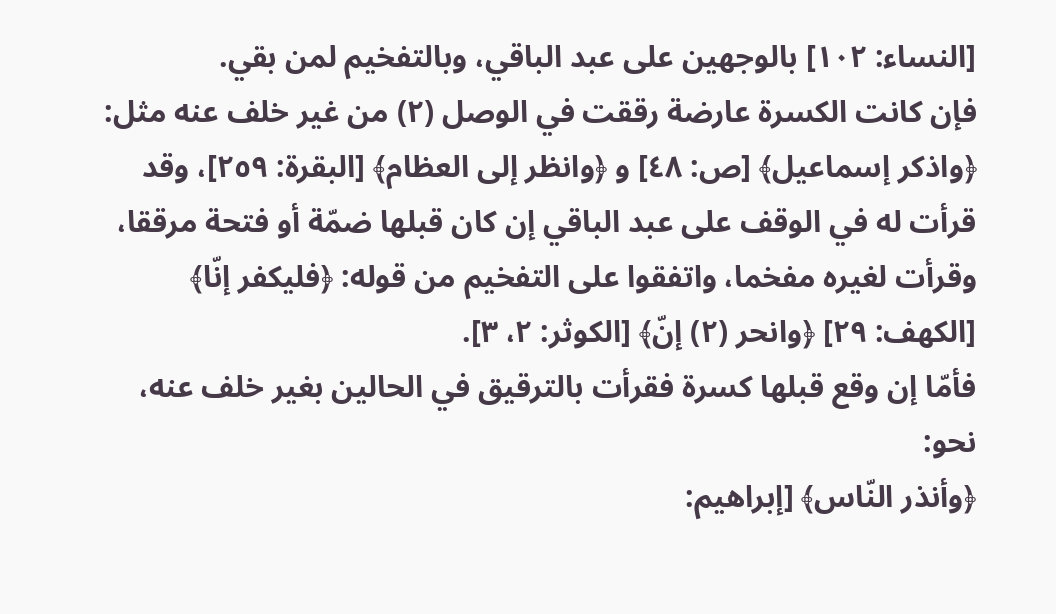[النساء: ١٠٢] بالوجهين على عبد الباقي، وبالتفخيم لمن بقي.
فإن كانت الكسرة عارضة رققت في الوصل (٢) من غير خلف عنه مثل: ﴿واذكر إسماعيل﴾ [ص: ٤٨] و ﴿وانظر إلى العظام﴾ [البقرة: ٢٥٩]، وقد قرأت له في الوقف على عبد الباقي إن كان قبلها ضمّة أو فتحة مرققا، وقرأت لغيره مفخما، واتفقوا على التفخيم من قوله: ﴿فليكفر إنّا﴾ [الكهف: ٢٩] ﴿وانحر (٢) إنّ﴾ [الكوثر: ٢، ٣].
فأمّا إن وقع قبلها كسرة فقرأت بالترقيق في الحالين بغير خلف عنه، نحو:
﴿وأنذر النّاس﴾ [إبراهيم: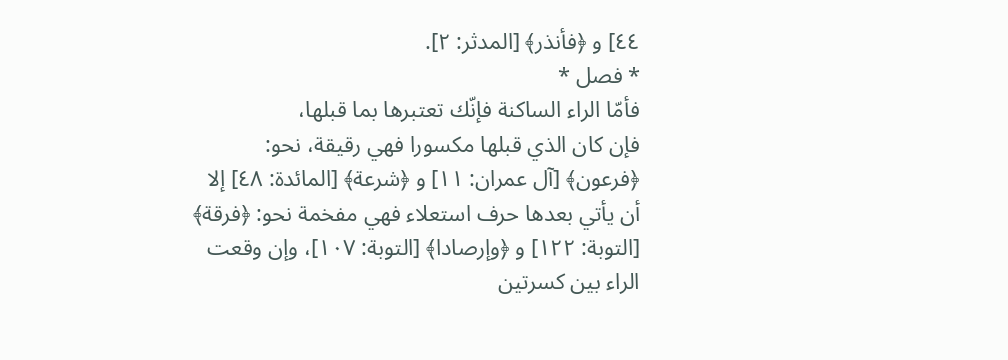٤٤] و ﴿فأنذر﴾ [المدثر: ٢].
* فصل *
فأمّا الراء الساكنة فإنّك تعتبرها بما قبلها،
فإن كان الذي قبلها مكسورا فهي رقيقة، نحو: ﴿فرعون﴾ [آل عمران: ١١] و ﴿شرعة﴾ [المائدة: ٤٨] إلا أن يأتي بعدها حرف استعلاء فهي مفخمة نحو: ﴿فرقة﴾ [التوبة: ١٢٢] و ﴿وإرصادا﴾ [التوبة: ١٠٧]، وإن وقعت الراء بين كسرتين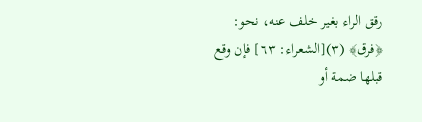رقق الراء بغير خلف عنه، نحو:
﴿فرق﴾ (٣)[الشعراء: ٦٣] فإن وقع قبلها ضمة أو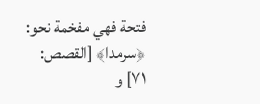فتحة فهي مفخمة نحو:
﴿سرمدا﴾ [القصص: ٧١] و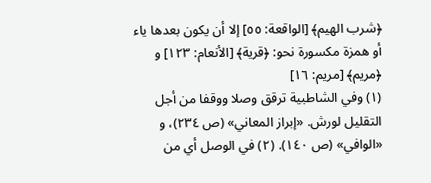﴿شرب الهيم﴾ [الواقعة: ٥٥] إلا أن يكون بعدها ياء أو همزة مكسورة نحو: ﴿قرية﴾ [الأنعام: ١٢٣] و ﴿مريم﴾ [مريم: ١٦]
(١) وفي الشاطبية ترقق وصلا ووقفا من أجل التقليل لورش. «إبراز المعاني» (ص ٢٣٤)، و «الوافي» (ص ١٤٠). (٢) في الوصل أي من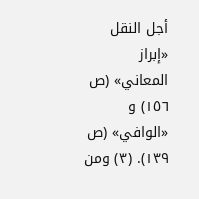أجل النقل «إبراز المعاني» (ص ١٥٦) و «الوافي» (ص ١٣٩). (٣) ومن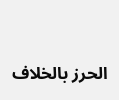الحرز بالخلاف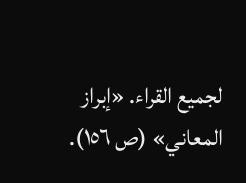لجميع القراء. «إبراز المعاني» (ص ١٥٦).